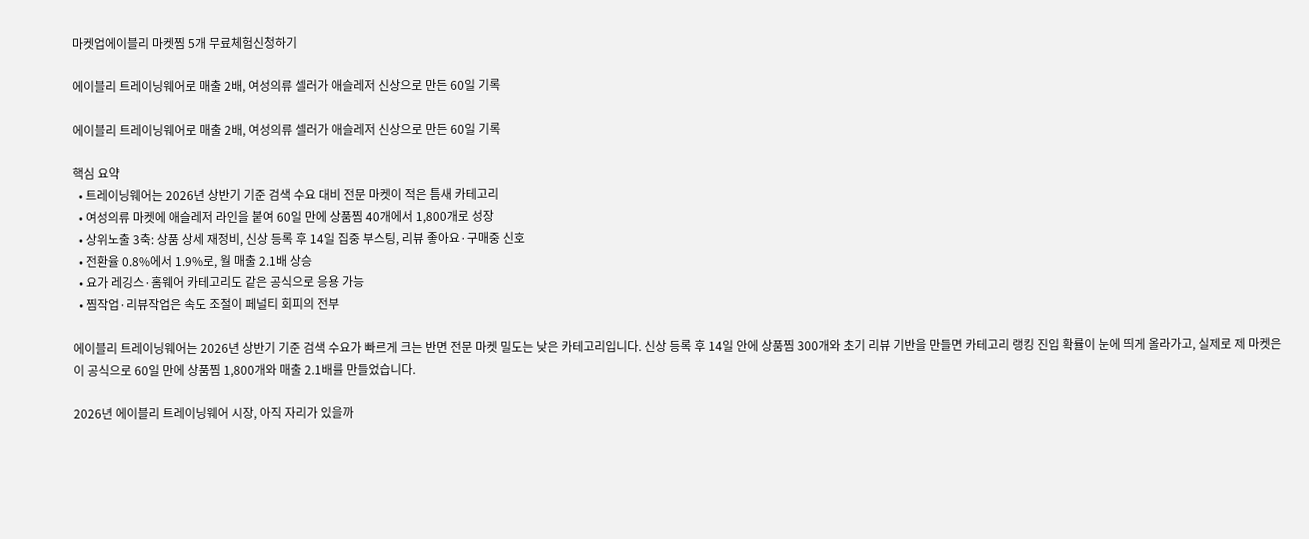마켓업에이블리 마켓찜 5개 무료체험신청하기

에이블리 트레이닝웨어로 매출 2배, 여성의류 셀러가 애슬레저 신상으로 만든 60일 기록

에이블리 트레이닝웨어로 매출 2배, 여성의류 셀러가 애슬레저 신상으로 만든 60일 기록

핵심 요약
  • 트레이닝웨어는 2026년 상반기 기준 검색 수요 대비 전문 마켓이 적은 틈새 카테고리
  • 여성의류 마켓에 애슬레저 라인을 붙여 60일 만에 상품찜 40개에서 1,800개로 성장
  • 상위노출 3축: 상품 상세 재정비, 신상 등록 후 14일 집중 부스팅, 리뷰 좋아요·구매중 신호
  • 전환율 0.8%에서 1.9%로, 월 매출 2.1배 상승
  • 요가 레깅스·홈웨어 카테고리도 같은 공식으로 응용 가능
  • 찜작업·리뷰작업은 속도 조절이 페널티 회피의 전부

에이블리 트레이닝웨어는 2026년 상반기 기준 검색 수요가 빠르게 크는 반면 전문 마켓 밀도는 낮은 카테고리입니다. 신상 등록 후 14일 안에 상품찜 300개와 초기 리뷰 기반을 만들면 카테고리 랭킹 진입 확률이 눈에 띄게 올라가고, 실제로 제 마켓은 이 공식으로 60일 만에 상품찜 1,800개와 매출 2.1배를 만들었습니다.

2026년 에이블리 트레이닝웨어 시장, 아직 자리가 있을까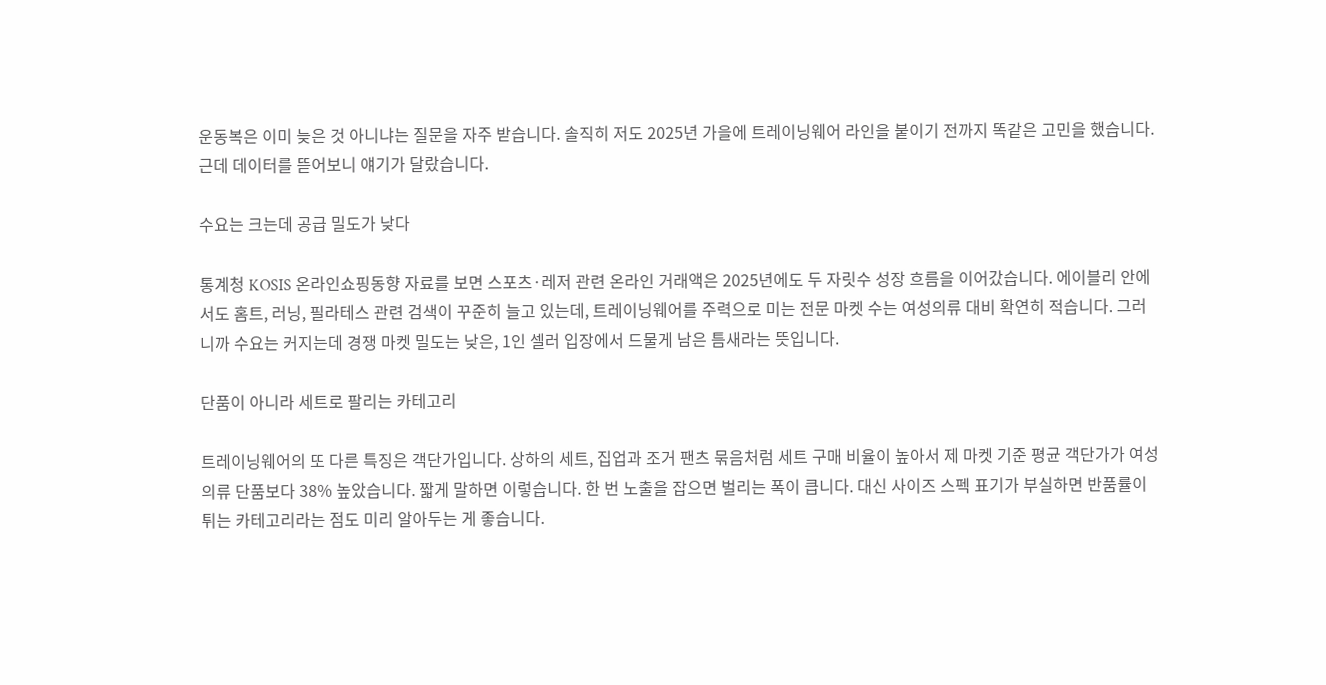운동복은 이미 늦은 것 아니냐는 질문을 자주 받습니다. 솔직히 저도 2025년 가을에 트레이닝웨어 라인을 붙이기 전까지 똑같은 고민을 했습니다. 근데 데이터를 뜯어보니 얘기가 달랐습니다.

수요는 크는데 공급 밀도가 낮다

통계청 KOSIS 온라인쇼핑동향 자료를 보면 스포츠·레저 관련 온라인 거래액은 2025년에도 두 자릿수 성장 흐름을 이어갔습니다. 에이블리 안에서도 홈트, 러닝, 필라테스 관련 검색이 꾸준히 늘고 있는데, 트레이닝웨어를 주력으로 미는 전문 마켓 수는 여성의류 대비 확연히 적습니다. 그러니까 수요는 커지는데 경쟁 마켓 밀도는 낮은, 1인 셀러 입장에서 드물게 남은 틈새라는 뜻입니다.

단품이 아니라 세트로 팔리는 카테고리

트레이닝웨어의 또 다른 특징은 객단가입니다. 상하의 세트, 집업과 조거 팬츠 묶음처럼 세트 구매 비율이 높아서 제 마켓 기준 평균 객단가가 여성의류 단품보다 38% 높았습니다. 짧게 말하면 이렇습니다. 한 번 노출을 잡으면 벌리는 폭이 큽니다. 대신 사이즈 스펙 표기가 부실하면 반품률이 튀는 카테고리라는 점도 미리 알아두는 게 좋습니다.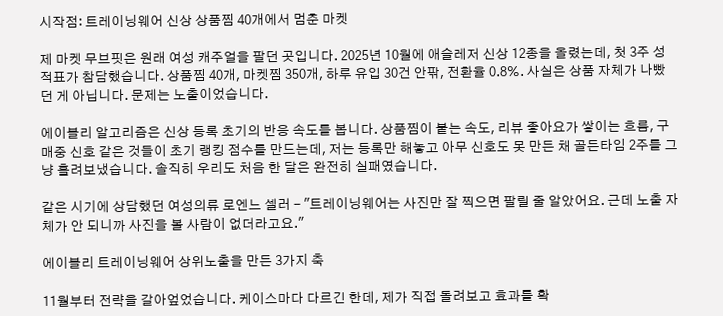시작점: 트레이닝웨어 신상 상품찜 40개에서 멈춘 마켓

제 마켓 무브핏은 원래 여성 캐주얼을 팔던 곳입니다. 2025년 10월에 애슬레저 신상 12종을 올렸는데, 첫 3주 성적표가 참담했습니다. 상품찜 40개, 마켓찜 350개, 하루 유입 30건 안팎, 전환율 0.8%. 사실은 상품 자체가 나빴던 게 아닙니다. 문제는 노출이었습니다.

에이블리 알고리즘은 신상 등록 초기의 반응 속도를 봅니다. 상품찜이 붙는 속도, 리뷰 좋아요가 쌓이는 흐름, 구매중 신호 같은 것들이 초기 랭킹 점수를 만드는데, 저는 등록만 해놓고 아무 신호도 못 만든 채 골든타임 2주를 그냥 흘려보냈습니다. 솔직히 우리도 처음 한 달은 완전히 실패였습니다.

같은 시기에 상담했던 여성의류 로엔느 셀러 - "트레이닝웨어는 사진만 잘 찍으면 팔릴 줄 알았어요. 근데 노출 자체가 안 되니까 사진을 볼 사람이 없더라고요."

에이블리 트레이닝웨어 상위노출을 만든 3가지 축

11월부터 전략을 갈아엎었습니다. 케이스마다 다르긴 한데, 제가 직접 돌려보고 효과를 확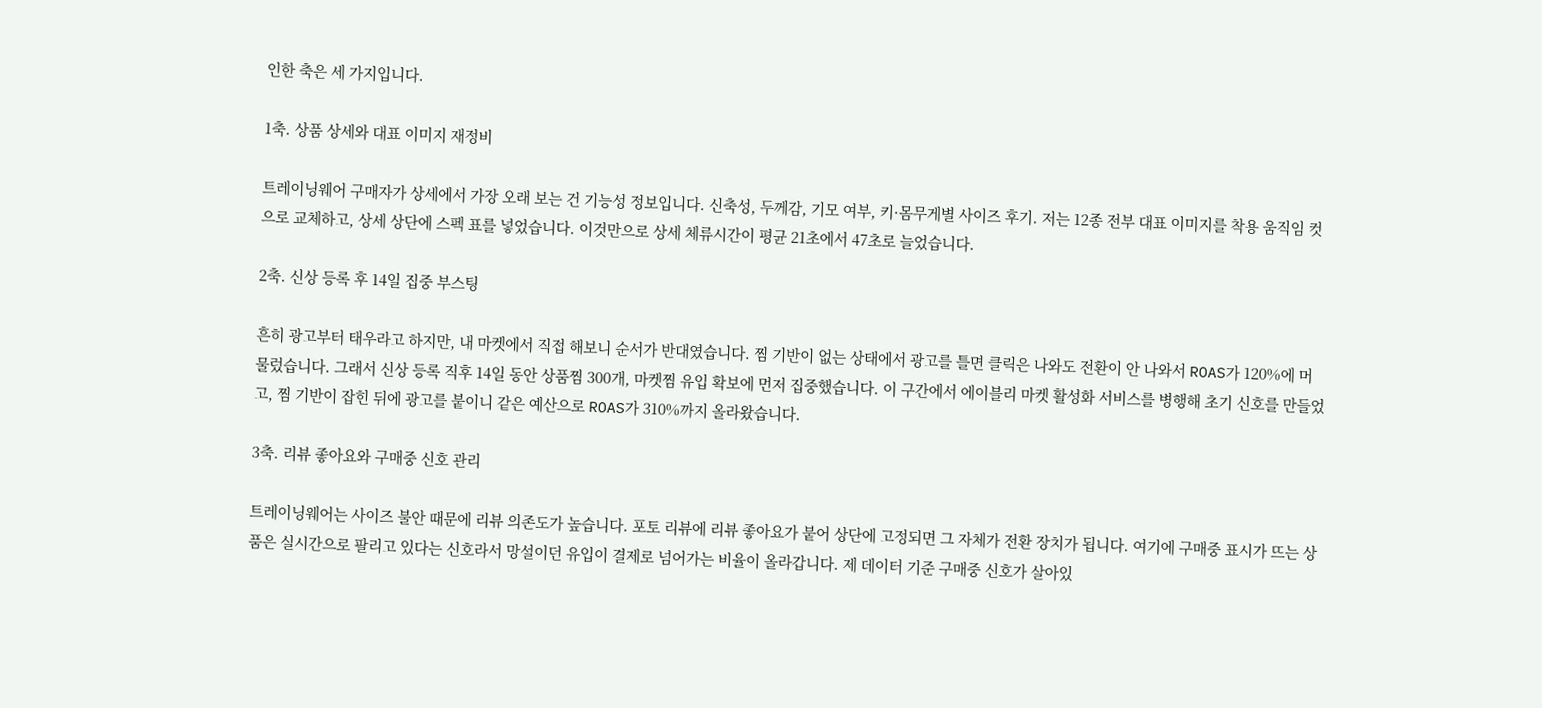인한 축은 세 가지입니다.

1축. 상품 상세와 대표 이미지 재정비

트레이닝웨어 구매자가 상세에서 가장 오래 보는 건 기능성 정보입니다. 신축성, 두께감, 기모 여부, 키·몸무게별 사이즈 후기. 저는 12종 전부 대표 이미지를 착용 움직임 컷으로 교체하고, 상세 상단에 스펙 표를 넣었습니다. 이것만으로 상세 체류시간이 평균 21초에서 47초로 늘었습니다.

2축. 신상 등록 후 14일 집중 부스팅

흔히 광고부터 태우라고 하지만, 내 마켓에서 직접 해보니 순서가 반대였습니다. 찜 기반이 없는 상태에서 광고를 틀면 클릭은 나와도 전환이 안 나와서 ROAS가 120%에 머물렀습니다. 그래서 신상 등록 직후 14일 동안 상품찜 300개, 마켓찜 유입 확보에 먼저 집중했습니다. 이 구간에서 에이블리 마켓 활성화 서비스를 병행해 초기 신호를 만들었고, 찜 기반이 잡힌 뒤에 광고를 붙이니 같은 예산으로 ROAS가 310%까지 올라왔습니다.

3축. 리뷰 좋아요와 구매중 신호 관리

트레이닝웨어는 사이즈 불안 때문에 리뷰 의존도가 높습니다. 포토 리뷰에 리뷰 좋아요가 붙어 상단에 고정되면 그 자체가 전환 장치가 됩니다. 여기에 구매중 표시가 뜨는 상품은 실시간으로 팔리고 있다는 신호라서 망설이던 유입이 결제로 넘어가는 비율이 올라갑니다. 제 데이터 기준 구매중 신호가 살아있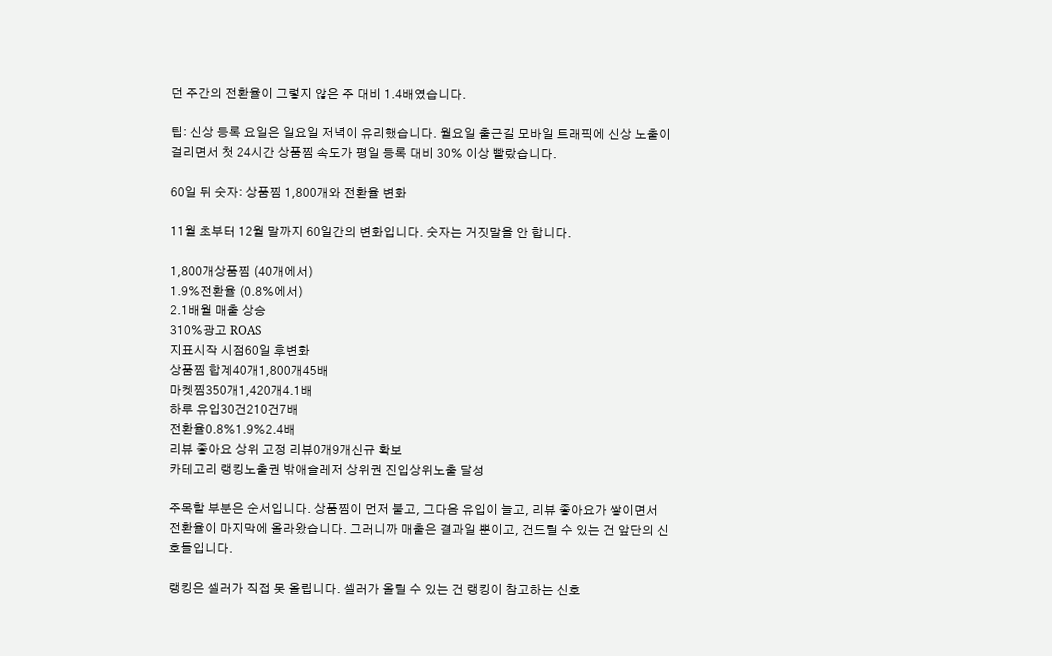던 주간의 전환율이 그렇지 않은 주 대비 1.4배였습니다.

팁: 신상 등록 요일은 일요일 저녁이 유리했습니다. 월요일 출근길 모바일 트래픽에 신상 노출이 걸리면서 첫 24시간 상품찜 속도가 평일 등록 대비 30% 이상 빨랐습니다.

60일 뒤 숫자: 상품찜 1,800개와 전환율 변화

11월 초부터 12월 말까지 60일간의 변화입니다. 숫자는 거짓말을 안 합니다.

1,800개상품찜 (40개에서)
1.9%전환율 (0.8%에서)
2.1배월 매출 상승
310%광고 ROAS
지표시작 시점60일 후변화
상품찜 합계40개1,800개45배
마켓찜350개1,420개4.1배
하루 유입30건210건7배
전환율0.8%1.9%2.4배
리뷰 좋아요 상위 고정 리뷰0개9개신규 확보
카테고리 랭킹노출권 밖애슬레저 상위권 진입상위노출 달성

주목할 부분은 순서입니다. 상품찜이 먼저 붙고, 그다음 유입이 늘고, 리뷰 좋아요가 쌓이면서 전환율이 마지막에 올라왔습니다. 그러니까 매출은 결과일 뿐이고, 건드릴 수 있는 건 앞단의 신호들입니다.

랭킹은 셀러가 직접 못 올립니다. 셀러가 올릴 수 있는 건 랭킹이 참고하는 신호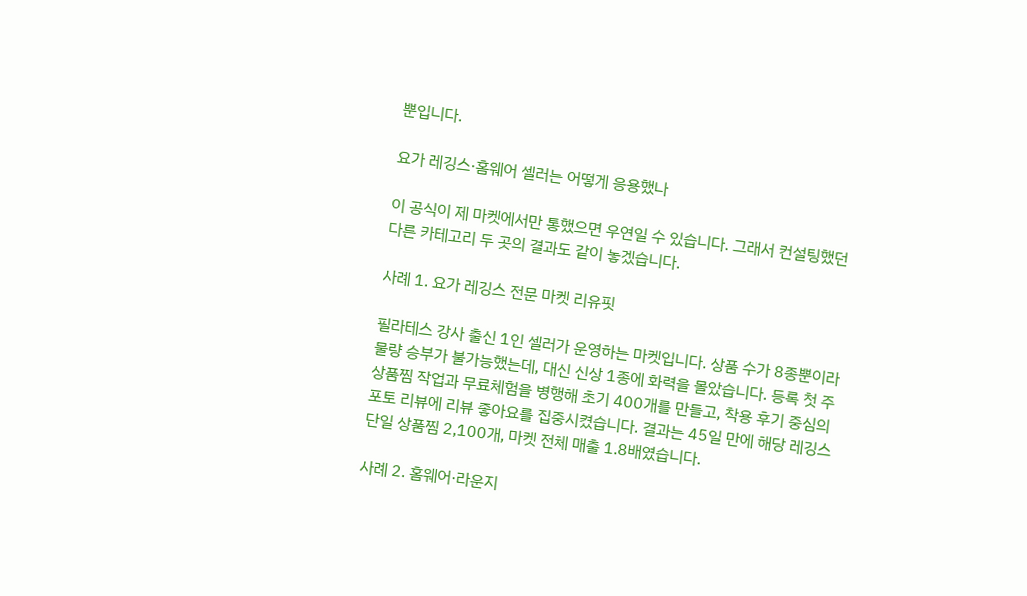뿐입니다.

요가 레깅스·홈웨어 셀러는 어떻게 응용했나

이 공식이 제 마켓에서만 통했으면 우연일 수 있습니다. 그래서 컨설팅했던 다른 카테고리 두 곳의 결과도 같이 놓겠습니다.

사례 1. 요가 레깅스 전문 마켓 리유핏

필라테스 강사 출신 1인 셀러가 운영하는 마켓입니다. 상품 수가 8종뿐이라 물량 승부가 불가능했는데, 대신 신상 1종에 화력을 몰았습니다. 등록 첫 주 상품찜 작업과 무료체험을 병행해 초기 400개를 만들고, 착용 후기 중심의 포토 리뷰에 리뷰 좋아요를 집중시켰습니다. 결과는 45일 만에 해당 레깅스 단일 상품찜 2,100개, 마켓 전체 매출 1.8배였습니다.

사례 2. 홈웨어·라운지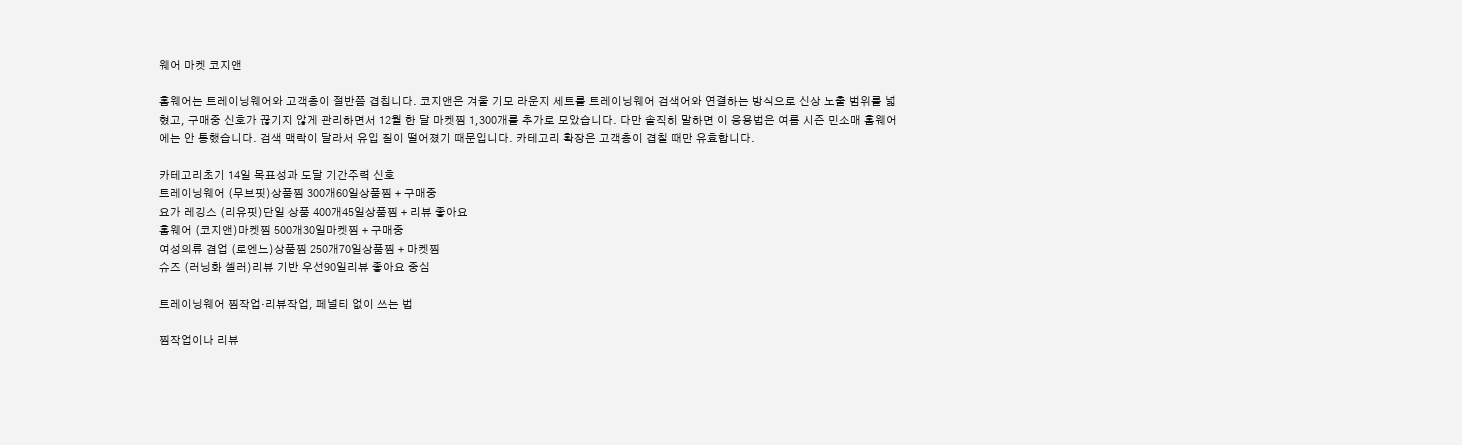웨어 마켓 코지앤

홈웨어는 트레이닝웨어와 고객층이 절반쯤 겹칩니다. 코지앤은 겨울 기모 라운지 세트를 트레이닝웨어 검색어와 연결하는 방식으로 신상 노출 범위를 넓혔고, 구매중 신호가 끊기지 않게 관리하면서 12월 한 달 마켓찜 1,300개를 추가로 모았습니다. 다만 솔직히 말하면 이 응용법은 여름 시즌 민소매 홈웨어에는 안 통했습니다. 검색 맥락이 달라서 유입 질이 떨어졌기 때문입니다. 카테고리 확장은 고객층이 겹칠 때만 유효합니다.

카테고리초기 14일 목표성과 도달 기간주력 신호
트레이닝웨어 (무브핏)상품찜 300개60일상품찜 + 구매중
요가 레깅스 (리유핏)단일 상품 400개45일상품찜 + 리뷰 좋아요
홈웨어 (코지앤)마켓찜 500개30일마켓찜 + 구매중
여성의류 겸업 (로엔느)상품찜 250개70일상품찜 + 마켓찜
슈즈 (러닝화 셀러)리뷰 기반 우선90일리뷰 좋아요 중심

트레이닝웨어 찜작업·리뷰작업, 페널티 없이 쓰는 법

찜작업이나 리뷰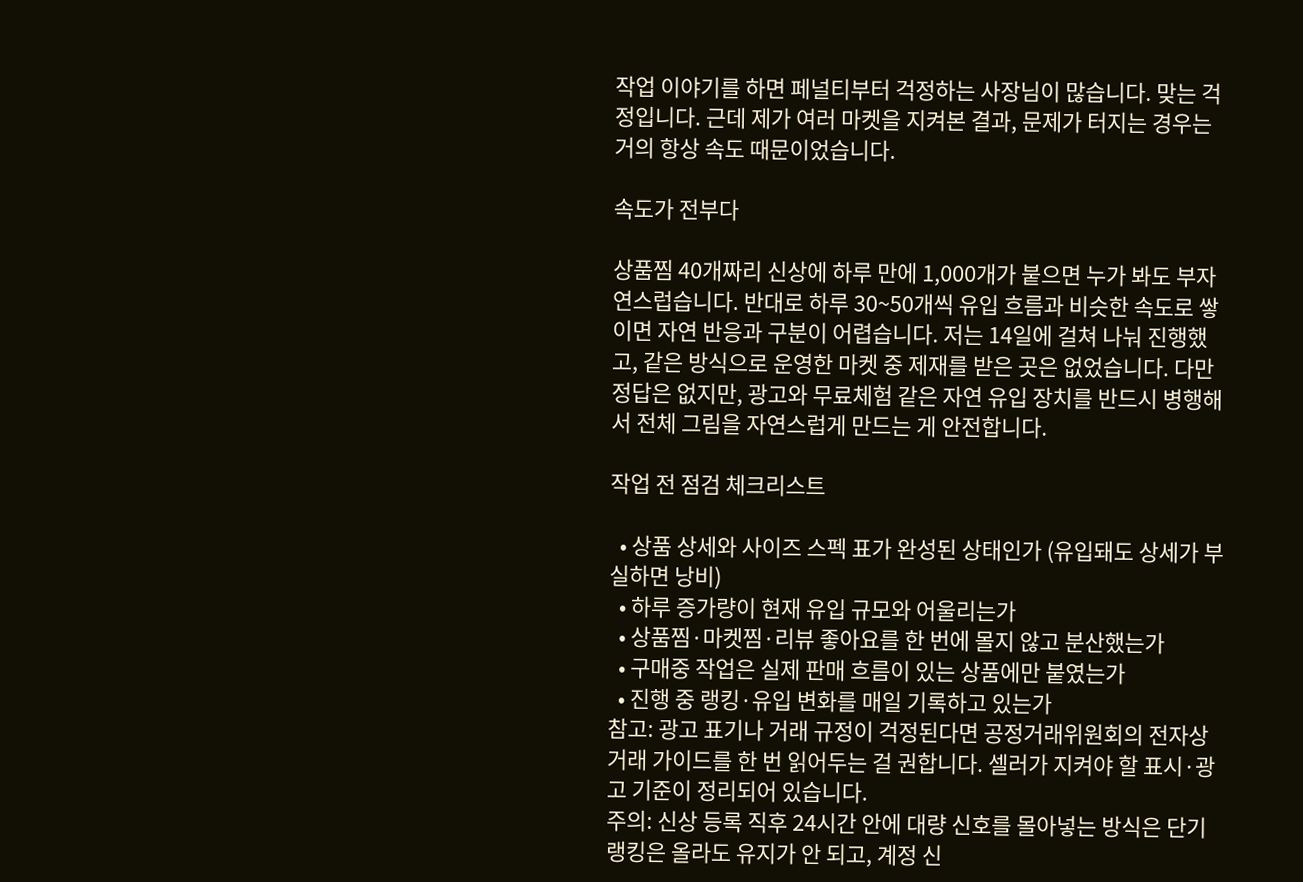작업 이야기를 하면 페널티부터 걱정하는 사장님이 많습니다. 맞는 걱정입니다. 근데 제가 여러 마켓을 지켜본 결과, 문제가 터지는 경우는 거의 항상 속도 때문이었습니다.

속도가 전부다

상품찜 40개짜리 신상에 하루 만에 1,000개가 붙으면 누가 봐도 부자연스럽습니다. 반대로 하루 30~50개씩 유입 흐름과 비슷한 속도로 쌓이면 자연 반응과 구분이 어렵습니다. 저는 14일에 걸쳐 나눠 진행했고, 같은 방식으로 운영한 마켓 중 제재를 받은 곳은 없었습니다. 다만 정답은 없지만, 광고와 무료체험 같은 자연 유입 장치를 반드시 병행해서 전체 그림을 자연스럽게 만드는 게 안전합니다.

작업 전 점검 체크리스트

  • 상품 상세와 사이즈 스펙 표가 완성된 상태인가 (유입돼도 상세가 부실하면 낭비)
  • 하루 증가량이 현재 유입 규모와 어울리는가
  • 상품찜·마켓찜·리뷰 좋아요를 한 번에 몰지 않고 분산했는가
  • 구매중 작업은 실제 판매 흐름이 있는 상품에만 붙였는가
  • 진행 중 랭킹·유입 변화를 매일 기록하고 있는가
참고: 광고 표기나 거래 규정이 걱정된다면 공정거래위원회의 전자상거래 가이드를 한 번 읽어두는 걸 권합니다. 셀러가 지켜야 할 표시·광고 기준이 정리되어 있습니다.
주의: 신상 등록 직후 24시간 안에 대량 신호를 몰아넣는 방식은 단기 랭킹은 올라도 유지가 안 되고, 계정 신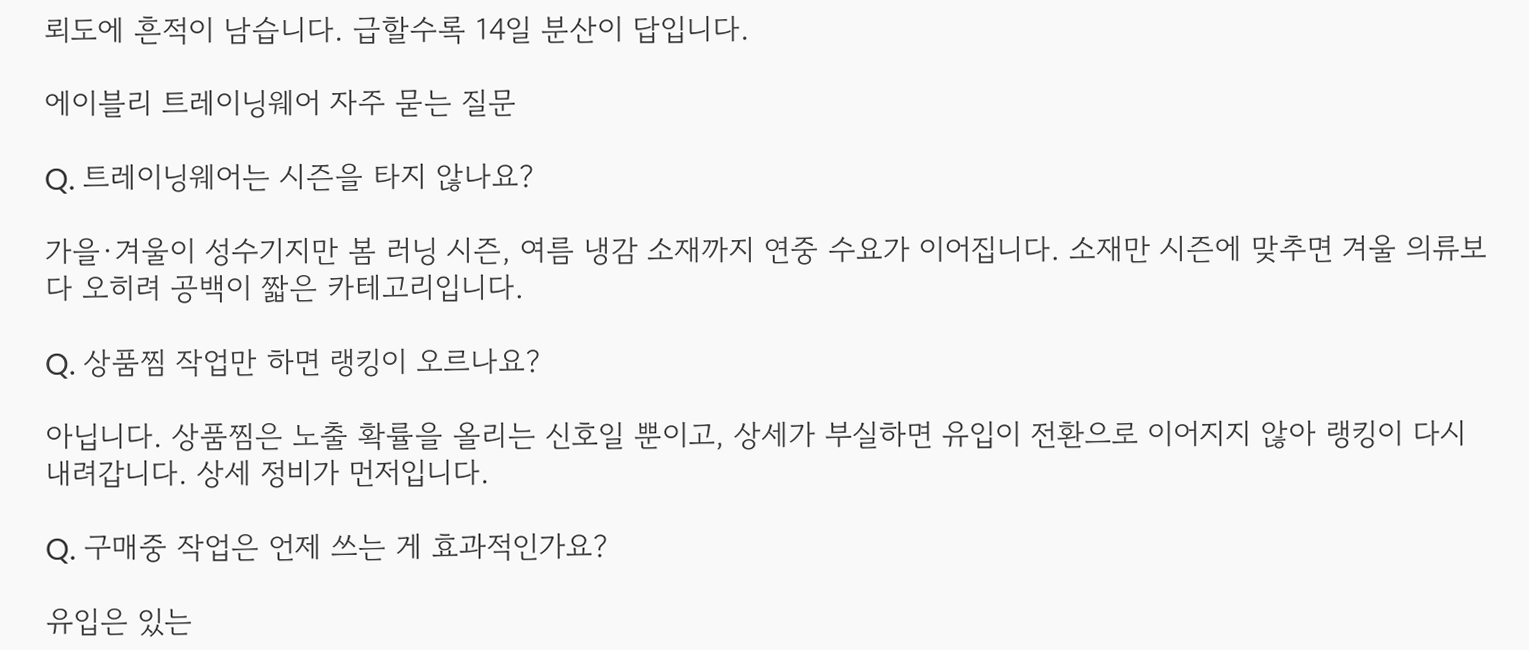뢰도에 흔적이 남습니다. 급할수록 14일 분산이 답입니다.

에이블리 트레이닝웨어 자주 묻는 질문

Q. 트레이닝웨어는 시즌을 타지 않나요?

가을·겨울이 성수기지만 봄 러닝 시즌, 여름 냉감 소재까지 연중 수요가 이어집니다. 소재만 시즌에 맞추면 겨울 의류보다 오히려 공백이 짧은 카테고리입니다.

Q. 상품찜 작업만 하면 랭킹이 오르나요?

아닙니다. 상품찜은 노출 확률을 올리는 신호일 뿐이고, 상세가 부실하면 유입이 전환으로 이어지지 않아 랭킹이 다시 내려갑니다. 상세 정비가 먼저입니다.

Q. 구매중 작업은 언제 쓰는 게 효과적인가요?

유입은 있는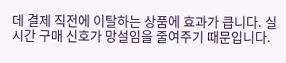데 결제 직전에 이탈하는 상품에 효과가 큽니다. 실시간 구매 신호가 망설임을 줄여주기 때문입니다.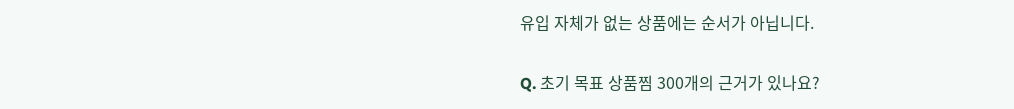유입 자체가 없는 상품에는 순서가 아닙니다.

Q. 초기 목표 상품찜 300개의 근거가 있나요?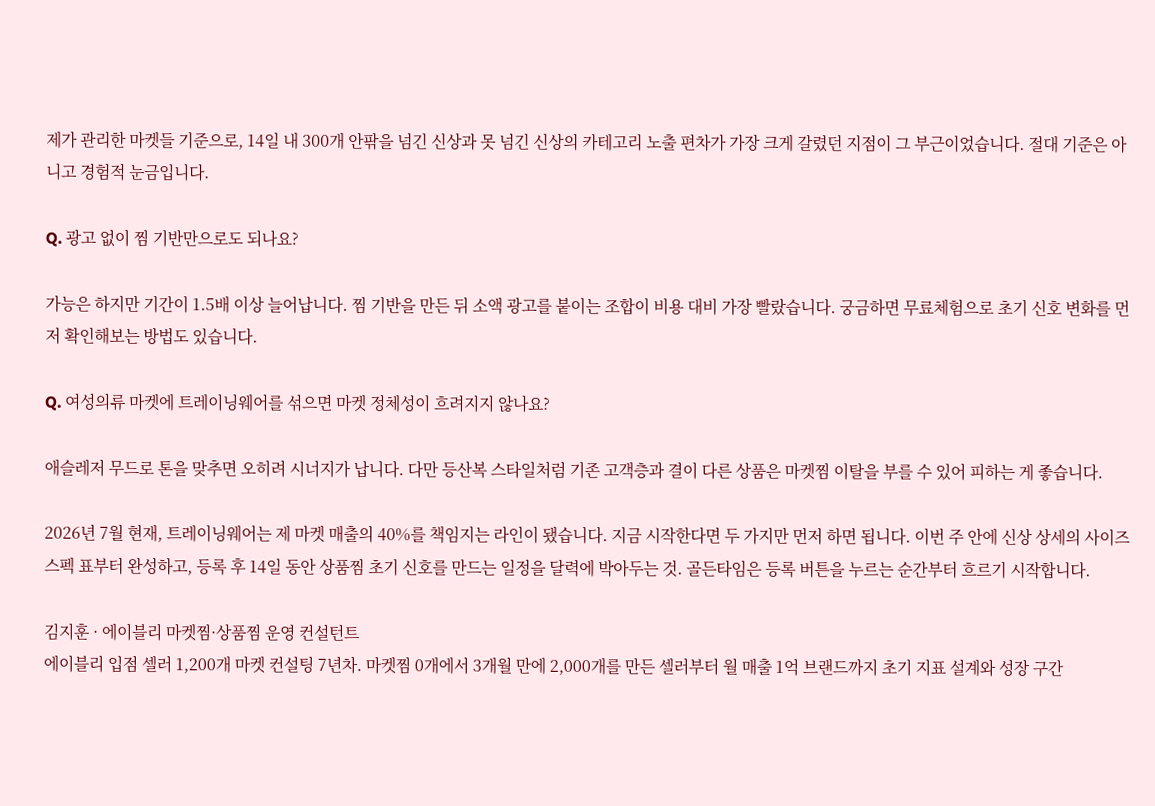제가 관리한 마켓들 기준으로, 14일 내 300개 안팎을 넘긴 신상과 못 넘긴 신상의 카테고리 노출 편차가 가장 크게 갈렸던 지점이 그 부근이었습니다. 절대 기준은 아니고 경험적 눈금입니다.

Q. 광고 없이 찜 기반만으로도 되나요?

가능은 하지만 기간이 1.5배 이상 늘어납니다. 찜 기반을 만든 뒤 소액 광고를 붙이는 조합이 비용 대비 가장 빨랐습니다. 궁금하면 무료체험으로 초기 신호 변화를 먼저 확인해보는 방법도 있습니다.

Q. 여성의류 마켓에 트레이닝웨어를 섞으면 마켓 정체성이 흐려지지 않나요?

애슬레저 무드로 톤을 맞추면 오히려 시너지가 납니다. 다만 등산복 스타일처럼 기존 고객층과 결이 다른 상품은 마켓찜 이탈을 부를 수 있어 피하는 게 좋습니다.

2026년 7월 현재, 트레이닝웨어는 제 마켓 매출의 40%를 책임지는 라인이 됐습니다. 지금 시작한다면 두 가지만 먼저 하면 됩니다. 이번 주 안에 신상 상세의 사이즈 스펙 표부터 완성하고, 등록 후 14일 동안 상품찜 초기 신호를 만드는 일정을 달력에 박아두는 것. 골든타임은 등록 버튼을 누르는 순간부터 흐르기 시작합니다.

김지훈 · 에이블리 마켓찜·상품찜 운영 컨설턴트
에이블리 입점 셀러 1,200개 마켓 컨설팅 7년차. 마켓찜 0개에서 3개월 만에 2,000개를 만든 셀러부터 월 매출 1억 브랜드까지 초기 지표 설계와 성장 구간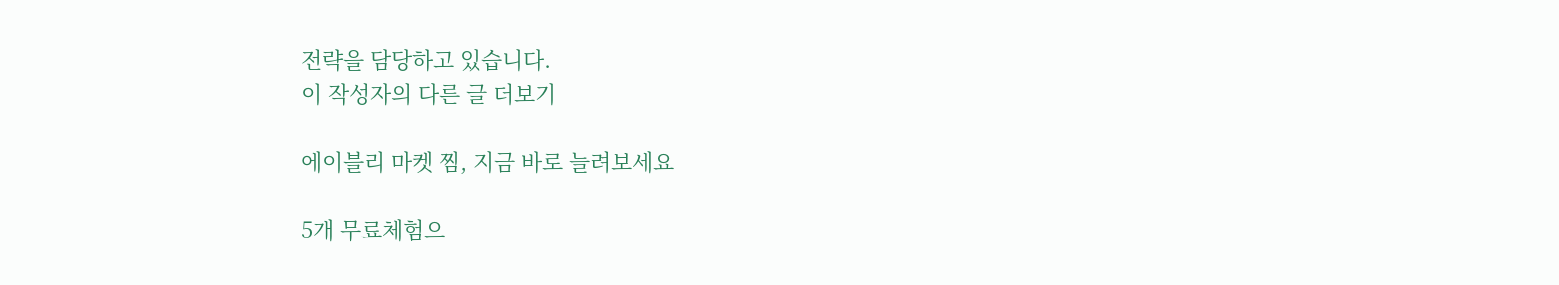전략을 담당하고 있습니다.
이 작성자의 다른 글 더보기

에이블리 마켓 찜, 지금 바로 늘려보세요

5개 무료체험으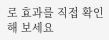로 효과를 직접 확인해 보세요